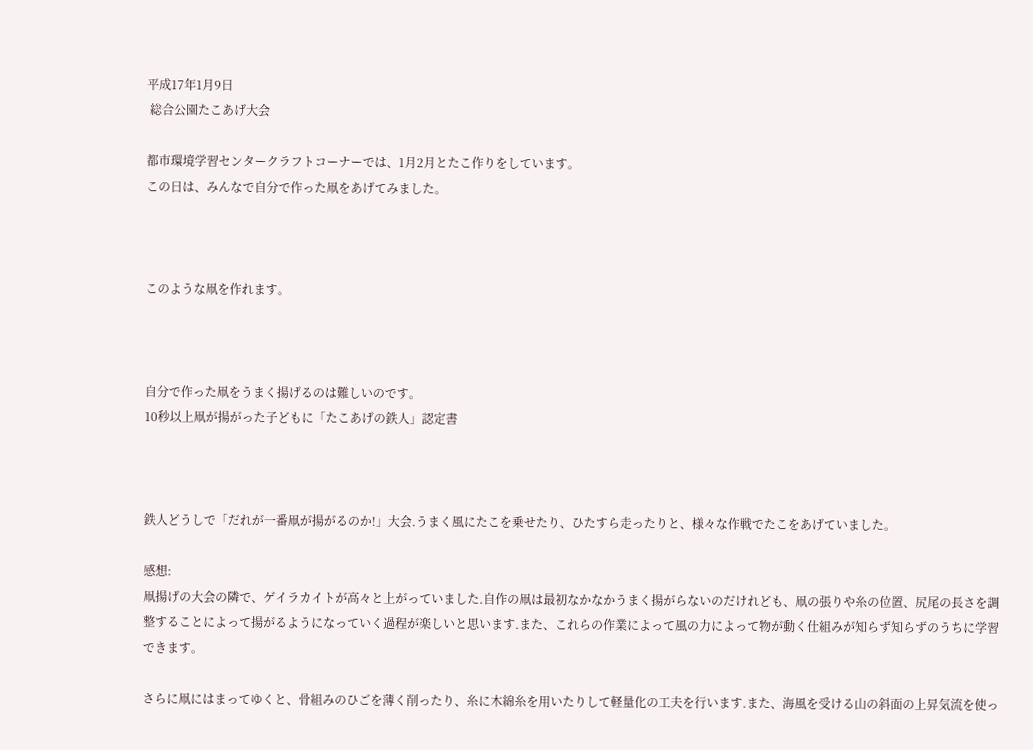平成17年1月9日
 総合公園たこあげ大会

都市環境学習センタークラフトコーナーでは、1月2月とたこ作りをしています。
この日は、みんなで自分で作った凧をあげてみました。



このような凧を作れます。



自分で作った凧をうまく揚げるのは難しいのです。
10秒以上凧が揚がった子どもに「たこあげの鉄人」認定書



鉄人どうしで「だれが一番凧が揚がるのか!」大会.うまく風にたこを乗せたり、ひたすら走ったりと、様々な作戦でたこをあげていました。

感想:
凧揚げの大会の隣で、ゲイラカイトが高々と上がっていました.自作の凧は最初なかなかうまく揚がらないのだけれども、凧の張りや糸の位置、尻尾の長さを調整することによって揚がるようになっていく過程が楽しいと思います.また、これらの作業によって風の力によって物が動く仕組みが知らず知らずのうちに学習できます。

さらに凧にはまってゆくと、骨組みのひごを薄く削ったり、糸に木綿糸を用いたりして軽量化の工夫を行います.また、海風を受ける山の斜面の上昇気流を使っ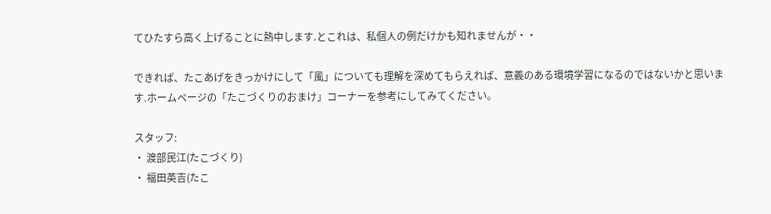てひたすら高く上げることに熱中します.とこれは、私個人の例だけかも知れませんが・・

できれば、たこあげをきっかけにして「風」についても理解を深めてもらえれば、意義のある環境学習になるのではないかと思います.ホームページの「たこづくりのおまけ」コーナーを参考にしてみてください。

スタッフ:
・ 渡部民江(たこづくり)
・ 福田英吉(たこ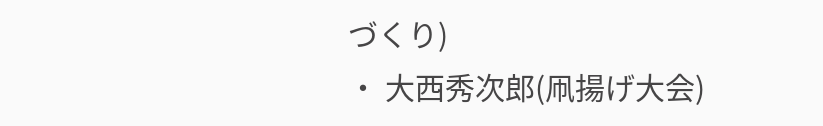づくり)
・ 大西秀次郎(凧揚げ大会)